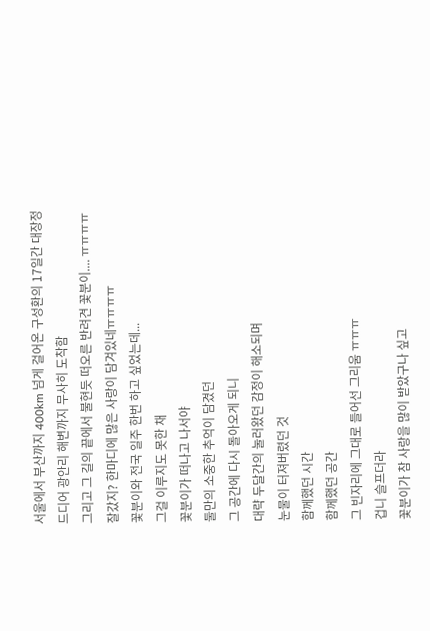서울에서 부산까지 400km 넘게 걸어온 구성환의 17일간 대장정
드디어 광안리 해변까지 무사히 도착함
그리고 그 길의 끝에서 불현듯 떠오른 반려견 꽃분이.... ㅠㅠㅠㅠ
잘갔지? 한마디에 많은 사랑이 담겨있네ㅠㅠㅠㅠ
꽃분이와 전국 일주 한번 하고 싶었는데...
그걸 이루지도 못한 채
꽃분이가 떠나고 나서야
둘만의 소중한 추억이 담겼던
그 공간에 다시 돌아오게 되니
대략 두달간의 눌러왔던 감정이 해소되며
눈물이 터져버렸던 것
함께했던 시간
함께했던 공간
그 빈자리에 그대로 들어선 그리움 ㅠㅠㅠ
겁니 슬프더라
꽃분이가 참 사랑을 많이 받았구나 싶고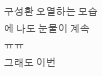구성환 오열하는 모습에 나도 눈물이 계속ㅠㅠ
그래도 이번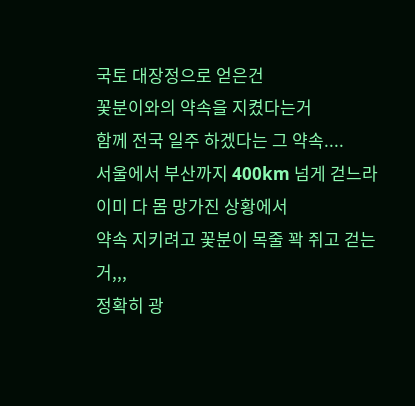국토 대장정으로 얻은건
꽃분이와의 약속을 지켰다는거
함께 전국 일주 하겠다는 그 약속....
서울에서 부산까지 400km 넘게 걷느라
이미 다 몸 망가진 상황에서
약속 지키려고 꽃분이 목줄 꽉 쥐고 걷는거,,,
정확히 광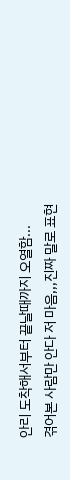안리 도착해서부터 끝날때까지 오열함...
겪어본 사람만 안다 저 마음,,,진짜 말로 표현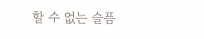할 수 없는 슬픔